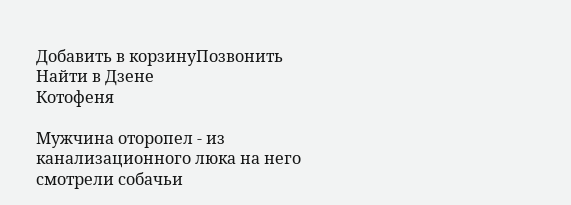Добавить в корзинуПозвонить
Найти в Дзене
Котофеня

Мужчина оторопел - из канализационного люка на него смотрели собачьи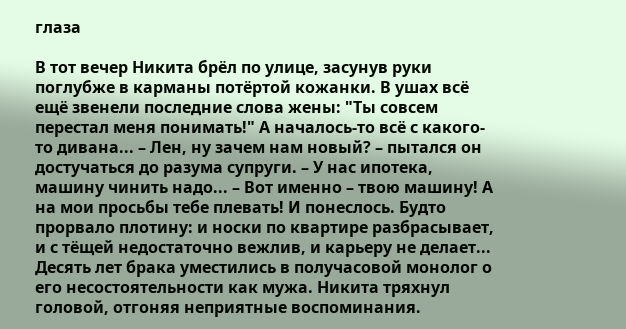глаза

В тот вечер Никита брёл по улице, засунув руки поглубже в карманы потёртой кожанки. В ушах всё ещё звенели последние слова жены: "Ты совсем перестал меня понимать!" А началось-то всё с какого-то дивана... – Лен, ну зачем нам новый? – пытался он достучаться до разума супруги. – У нас ипотека, машину чинить надо... – Вот именно – твою машину! А на мои просьбы тебе плевать! И понеслось. Будто прорвало плотину: и носки по квартире разбрасывает, и с тёщей недостаточно вежлив, и карьеру не делает... Десять лет брака уместились в получасовой монолог о его несостоятельности как мужа. Никита тряхнул головой, отгоняя неприятные воспоминания.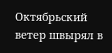Октябрьский ветер швырял в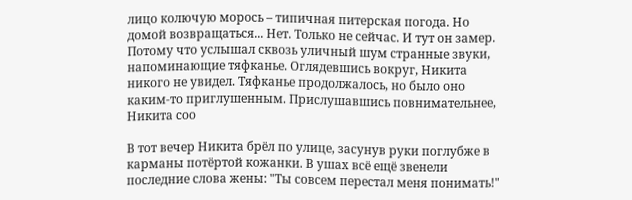лицо колючую морось – типичная питерская погода. Но домой возвращаться... Нет. Только не сейчас. И тут он замер. Потому что услышал сквозь уличный шум странные звуки, напоминающие тяфканье. Оглядевшись вокруг, Никита никого не увидел. Тяфканье продолжалось, но было оно каким-то приглушенным. Прислушавшись повнимательнее, Никита соо

В тот вечер Никита брёл по улице, засунув руки поглубже в карманы потёртой кожанки. В ушах всё ещё звенели последние слова жены: "Ты совсем перестал меня понимать!"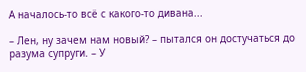А началось-то всё с какого-то дивана...

– Лен, ну зачем нам новый? – пытался он достучаться до разума супруги. – У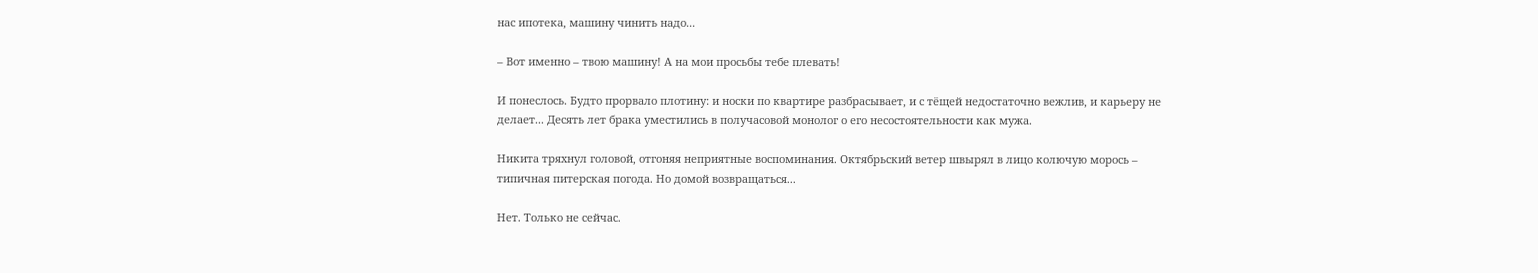нас ипотека, машину чинить надо...

– Вот именно – твою машину! А на мои просьбы тебе плевать!

И понеслось. Будто прорвало плотину: и носки по квартире разбрасывает, и с тёщей недостаточно вежлив, и карьеру не делает... Десять лет брака уместились в получасовой монолог о его несостоятельности как мужа.

Никита тряхнул головой, отгоняя неприятные воспоминания. Октябрьский ветер швырял в лицо колючую морось – типичная питерская погода. Но домой возвращаться...

Нет. Только не сейчас.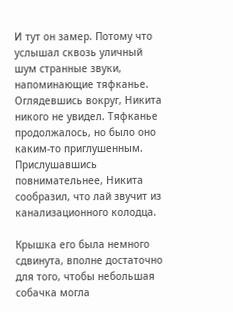И тут он замер. Потому что услышал сквозь уличный шум странные звуки, напоминающие тяфканье. Оглядевшись вокруг, Никита никого не увидел. Тяфканье продолжалось, но было оно каким-то приглушенным. Прислушавшись повнимательнее, Никита сообразил, что лай звучит из канализационного колодца.

Крышка его была немного сдвинута, вполне достаточно для того, чтобы небольшая собачка могла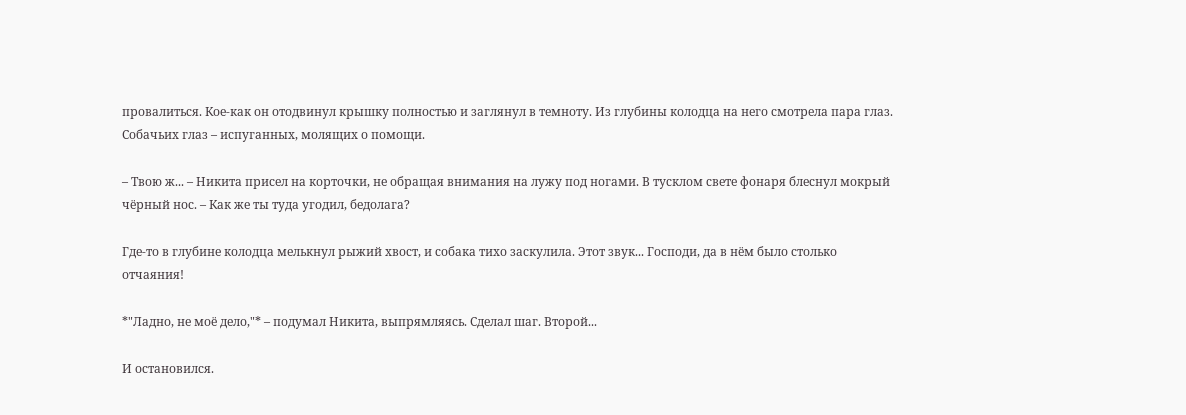провалиться. Кое-как он отодвинул крышку полностью и заглянул в темноту. Из глубины колодца на него смотрела пара глаз. Собачьих глаз – испуганных, молящих о помощи.

– Твою ж... – Никита присел на корточки, не обращая внимания на лужу под ногами. В тусклом свете фонаря блеснул мокрый чёрный нос. – Как же ты туда угодил, бедолага?

Где-то в глубине колодца мелькнул рыжий хвост, и собака тихо заскулила. Этот звук... Господи, да в нём было столько отчаяния!

*"Ладно, не моё дело,"* – подумал Никита, выпрямляясь. Сделал шаг. Второй...

И остановился.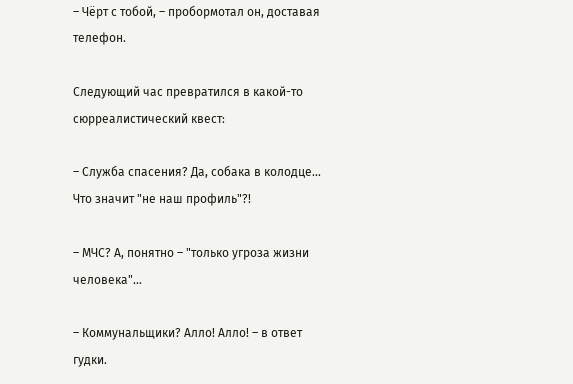– Чёрт с тобой, – пробормотал он, доставая телефон.

Следующий час превратился в какой-то сюрреалистический квест:

– Служба спасения? Да, собака в колодце... Что значит "не наш профиль"?!

– МЧС? А, понятно – "только угроза жизни человека"...

– Коммунальщики? Алло! Алло! – в ответ гудки.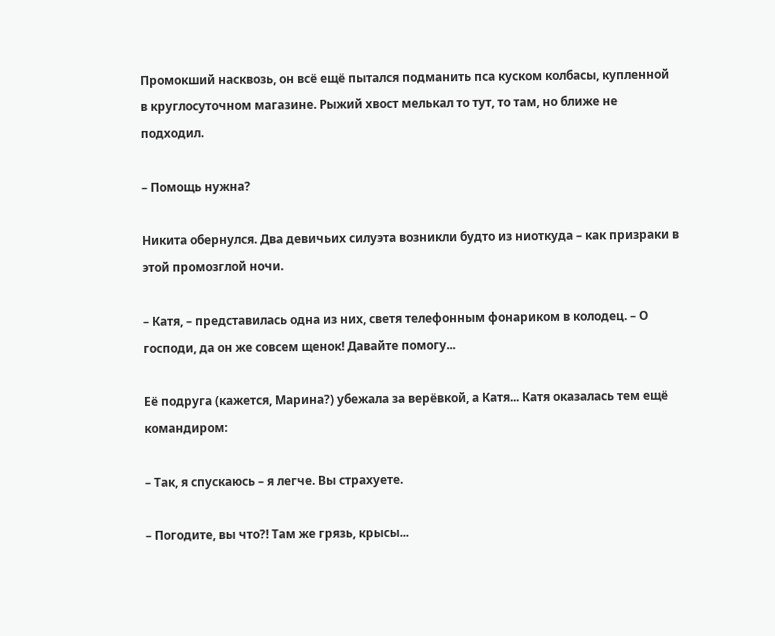Промокший насквозь, он всё ещё пытался подманить пса куском колбасы, купленной в круглосуточном магазине. Рыжий хвост мелькал то тут, то там, но ближе не подходил.

– Помощь нужна?

Никита обернулся. Два девичьих силуэта возникли будто из ниоткуда – как призраки в этой промозглой ночи.

– Катя, – представилась одна из них, светя телефонным фонариком в колодец. – О господи, да он же совсем щенок! Давайте помогу...

Её подруга (кажется, Марина?) убежала за верёвкой, а Катя... Катя оказалась тем ещё командиром:

– Так, я спускаюсь – я легче. Вы страхуете.

– Погодите, вы что?! Там же грязь, крысы...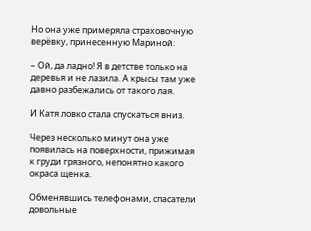Но она уже примеряла страховочную верёвку, принесенную Мариной:

– Ой, да ладно! Я в детстве только на деревья и не лазила. А крысы там уже давно разбежались от такого лая.

И Катя ловко стала спускаться вниз.

Через несколько минут она уже появилась на поверхности, прижимая к груди грязного, непонятно какого окраса щенка.

Обменявшись телефонами, спасатели довольные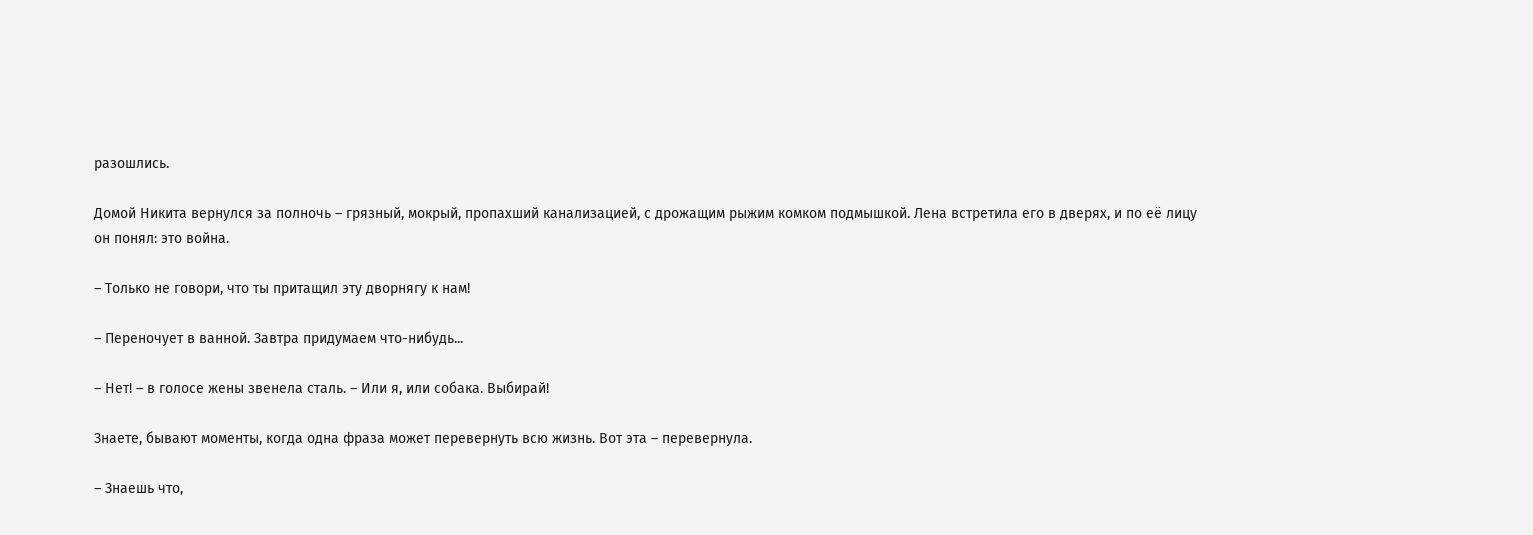разошлись.

Домой Никита вернулся за полночь – грязный, мокрый, пропахший канализацией, с дрожащим рыжим комком подмышкой. Лена встретила его в дверях, и по её лицу он понял: это война.

– Только не говори, что ты притащил эту дворнягу к нам!

– Переночует в ванной. Завтра придумаем что-нибудь...

– Нет! – в голосе жены звенела сталь. – Или я, или собака. Выбирай!

Знаете, бывают моменты, когда одна фраза может перевернуть всю жизнь. Вот эта – перевернула.

– Знаешь что,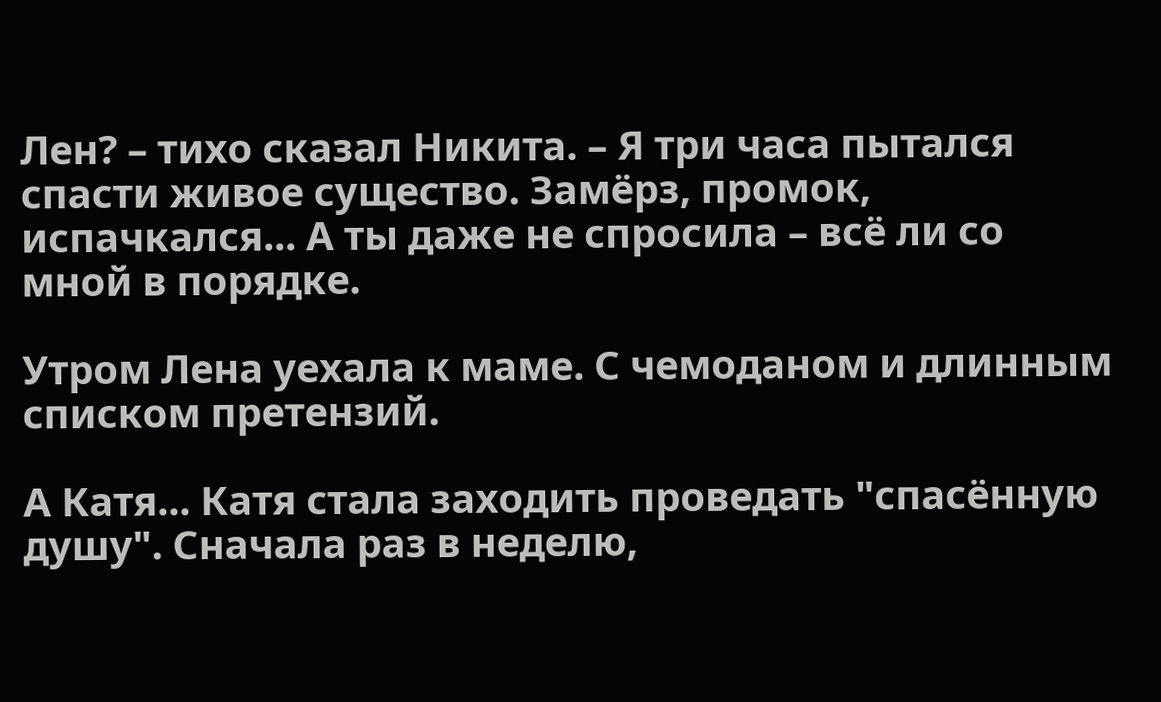Лен? – тихо сказал Никита. – Я три часа пытался спасти живое существо. Замёрз, промок, испачкался... А ты даже не спросила – всё ли со мной в порядке.

Утром Лена уехала к маме. С чемоданом и длинным списком претензий.

А Катя... Катя стала заходить проведать "спасённую душу". Сначала раз в неделю,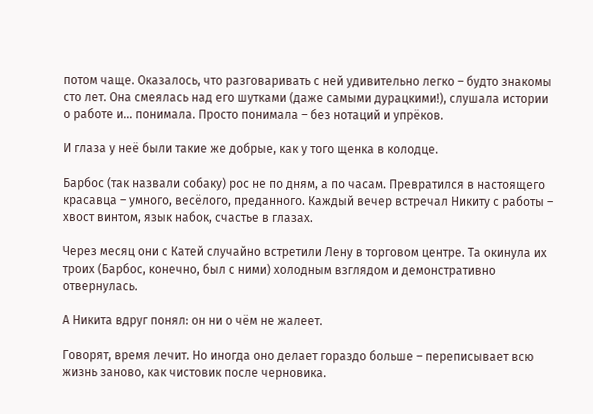потом чаще. Оказалось, что разговаривать с ней удивительно легко – будто знакомы сто лет. Она смеялась над его шутками (даже самыми дурацкими!), слушала истории о работе и... понимала. Просто понимала – без нотаций и упрёков.

И глаза у неё были такие же добрые, как у того щенка в колодце.

Барбос (так назвали собаку) рос не по дням, а по часам. Превратился в настоящего красавца – умного, весёлого, преданного. Каждый вечер встречал Никиту с работы – хвост винтом, язык набок, счастье в глазах.

Через месяц они с Катей случайно встретили Лену в торговом центре. Та окинула их троих (Барбос, конечно, был с ними) холодным взглядом и демонстративно отвернулась.

А Никита вдруг понял: он ни о чём не жалеет.

Говорят, время лечит. Но иногда оно делает гораздо больше – переписывает всю жизнь заново, как чистовик после черновика.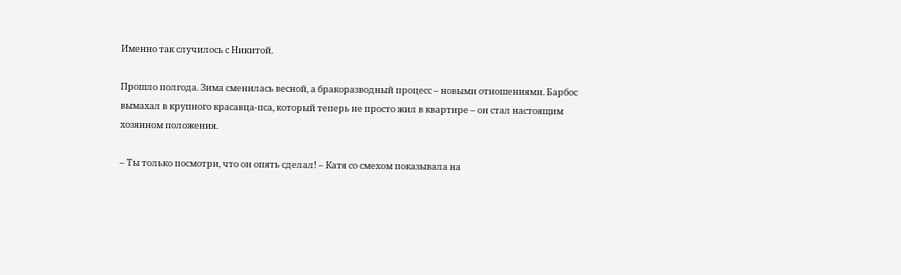Именно так случилось с Никитой.

Прошло полгода. Зима сменилась весной, а бракоразводный процесс – новыми отношениями. Барбос вымахал в крупного красавца-пса, который теперь не просто жил в квартире – он стал настоящим хозяином положения.

– Ты только посмотри, что он опять сделал! – Катя со смехом показывала на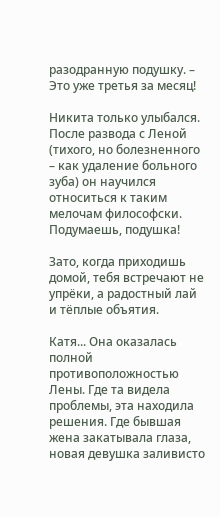разодранную подушку. – Это уже третья за месяц!

Никита только улыбался. После развода с Леной (тихого, но болезненного – как удаление больного зуба) он научился относиться к таким мелочам философски. Подумаешь, подушка!

Зато, когда приходишь домой, тебя встречают не упрёки, а радостный лай и тёплые объятия.

Катя... Она оказалась полной противоположностью Лены. Где та видела проблемы, эта находила решения. Где бывшая жена закатывала глаза, новая девушка заливисто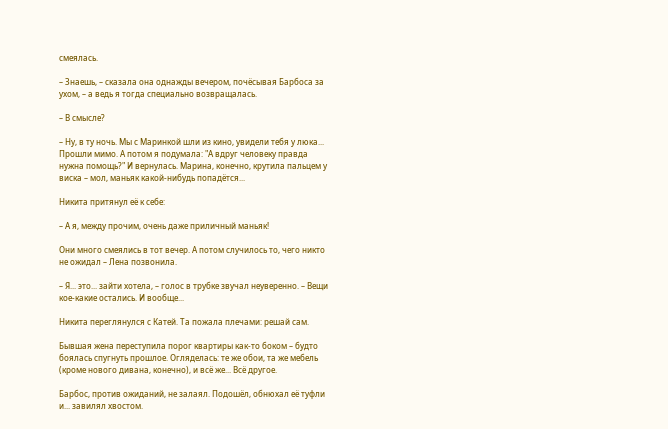смеялась.

– Знаешь, – сказала она однажды вечером, почёсывая Барбоса за ухом, – а ведь я тогда специально возвращалась.

– В смысле?

– Ну, в ту ночь. Мы с Маринкой шли из кино, увидели тебя у люка... Прошли мимо. А потом я подумала: "А вдруг человеку правда нужна помощь?" И вернулась. Марина, конечно, крутила пальцем у виска – мол, маньяк какой-нибудь попадётся...

Никита притянул её к себе:

– А я, между прочим, очень даже приличный маньяк!

Они много смеялись в тот вечер. А потом случилось то, чего никто не ожидал – Лена позвонила.

– Я... это... зайти хотела, – голос в трубке звучал неуверенно. – Вещи кое-какие остались. И вообще...

Никита переглянулся с Катей. Та пожала плечами: решай сам.

Бывшая жена переступила порог квартиры как-то боком – будто боялась спугнуть прошлое. Огляделась: те же обои, та же мебель (кроме нового дивана, конечно), и всё же... Всё другое.

Барбос, против ожиданий, не залаял. Подошёл, обнюхал её туфли и... завилял хвостом.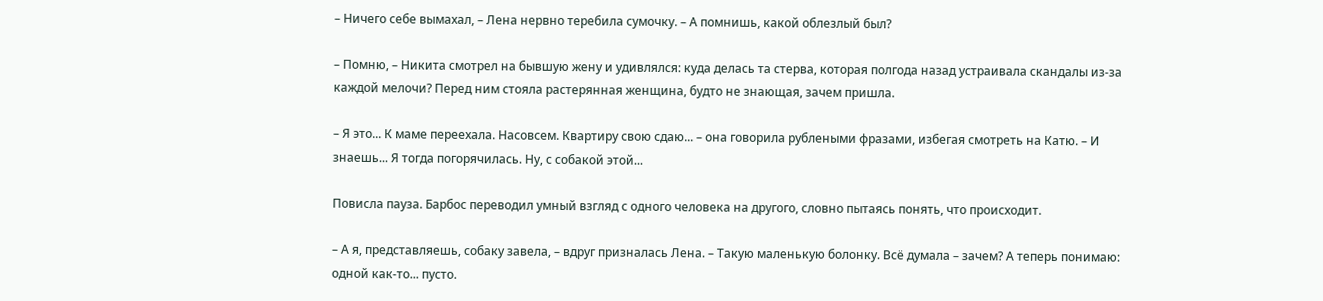– Ничего себе вымахал, – Лена нервно теребила сумочку. – А помнишь, какой облезлый был?

– Помню, – Никита смотрел на бывшую жену и удивлялся: куда делась та стерва, которая полгода назад устраивала скандалы из-за каждой мелочи? Перед ним стояла растерянная женщина, будто не знающая, зачем пришла.

– Я это... К маме переехала. Насовсем. Квартиру свою сдаю... – она говорила рублеными фразами, избегая смотреть на Катю. – И знаешь... Я тогда погорячилась. Ну, с собакой этой...

Повисла пауза. Барбос переводил умный взгляд с одного человека на другого, словно пытаясь понять, что происходит.

– А я, представляешь, собаку завела, – вдруг призналась Лена. – Такую маленькую болонку. Всё думала – зачем? А теперь понимаю: одной как-то... пусто.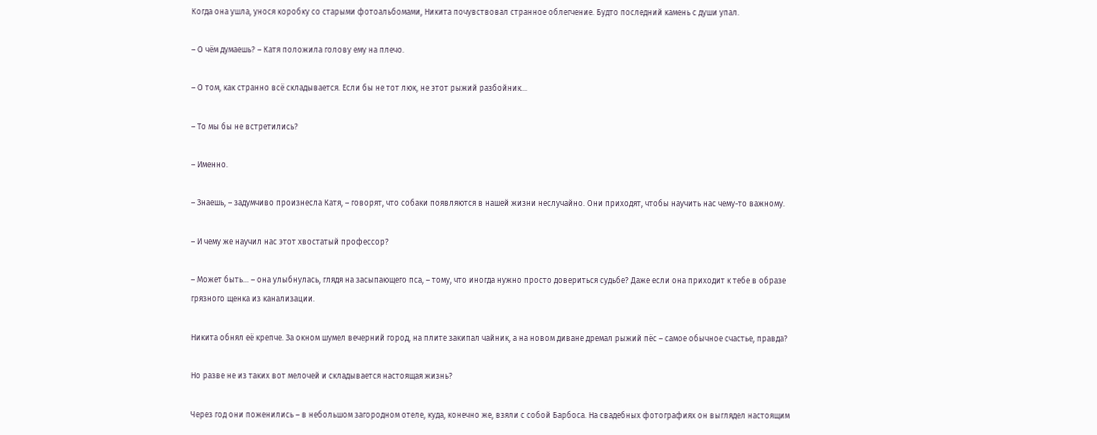Когда она ушла, унося коробку со старыми фотоальбомами, Никита почувствовал странное облегчение. Будто последний камень с души упал.

– О чём думаешь? – Катя положила голову ему на плечо.

– О том, как странно всё складывается. Если бы не тот люк, не этот рыжий разбойник...

– То мы бы не встретились?

– Именно.

– Знаешь, – задумчиво произнесла Катя, – говорят, что собаки появляются в нашей жизни неслучайно. Они приходят, чтобы научить нас чему-то важному.

– И чему же научил нас этот хвостатый профессор?

– Может быть... – она улыбнулась, глядя на засыпающего пса, – тому, что иногда нужно просто довериться судьбе? Даже если она приходит к тебе в образе грязного щенка из канализации.

Никита обнял её крепче. За окном шумел вечерний город, на плите закипал чайник, а на новом диване дремал рыжий пёс – самое обычное счастье, правда?

Но разве не из таких вот мелочей и складывается настоящая жизнь?

Через год они поженились – в небольшом загородном отеле, куда, конечно же, взяли с собой Барбоса. На свадебных фотографиях он выглядел настоящим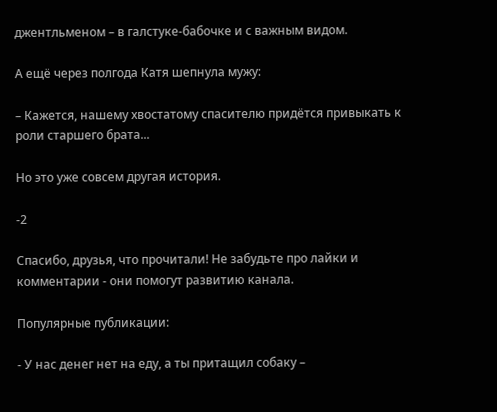джентльменом – в галстуке-бабочке и с важным видом.

А ещё через полгода Катя шепнула мужу:

– Кажется, нашему хвостатому спасителю придётся привыкать к роли старшего брата...

Но это уже совсем другая история.

-2

Спасибо, друзья, что прочитали! Не забудьте про лайки и комментарии - они помогут развитию канала.

Популярные публикации:

- У нас денег нет на еду, а ты притащил собаку –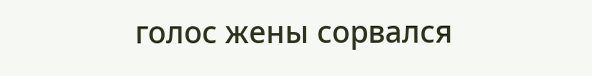голос жены сорвался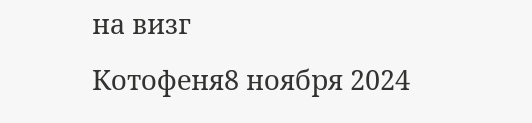на визг
Котофеня8 ноября 2024